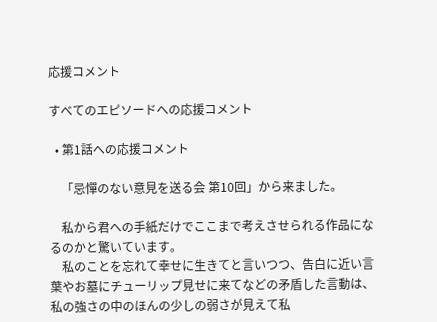応援コメント

すべてのエピソードへの応援コメント

  • 第1話への応援コメント

    「忌憚のない意見を送る会 第10回」から来ました。

    私から君への手紙だけでここまで考えさせられる作品になるのかと驚いています。
    私のことを忘れて幸せに生きてと言いつつ、告白に近い言葉やお墓にチューリップ見せに来てなどの矛盾した言動は、私の強さの中のほんの少しの弱さが見えて私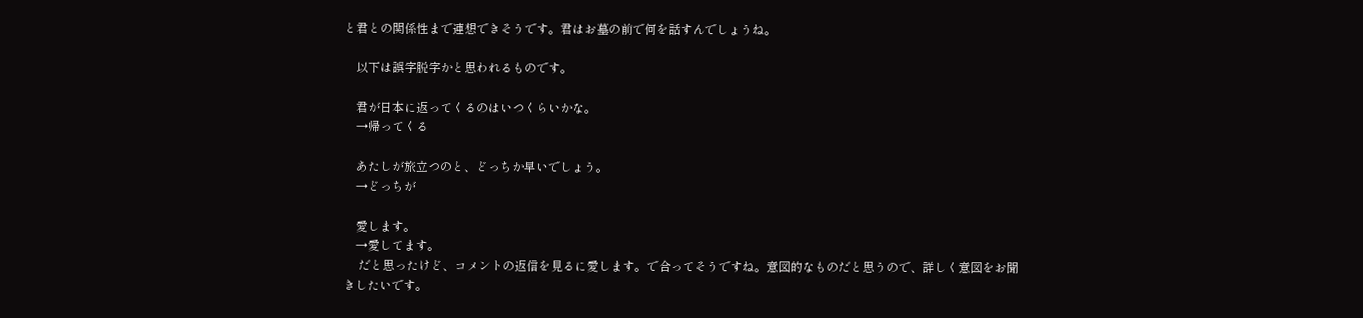と君との関係性まで連想できそうです。君はお墓の前で何を話すんでしょうね。

    以下は誤字脱字かと思われるものです。

    君が日本に返ってくるのはいつくらいかな。
    →帰ってくる

    あたしが旅立つのと、どっちか早いでしょう。
    →どっちが

    愛します。
    →愛してます。
     だと思ったけど、コメントの返信を見るに愛します。で合ってそうですね。意図的なものだと思うので、詳しく意図をお聞きしたいです。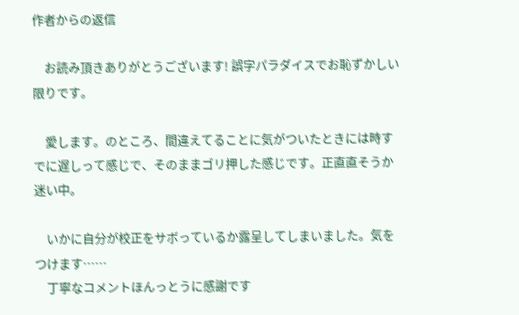作者からの返信

    お読み頂きありがとうございます! 誤字パラダイスでお恥ずかしい限りです。

    愛します。のところ、間違えてることに気がついたときには時すでに遅しって感じで、そのままゴリ押した感じです。正直直そうか迷い中。

    いかに自分が校正をサボっているか露呈してしまいました。気をつけます……
    丁寧なコメントほんっとうに感謝です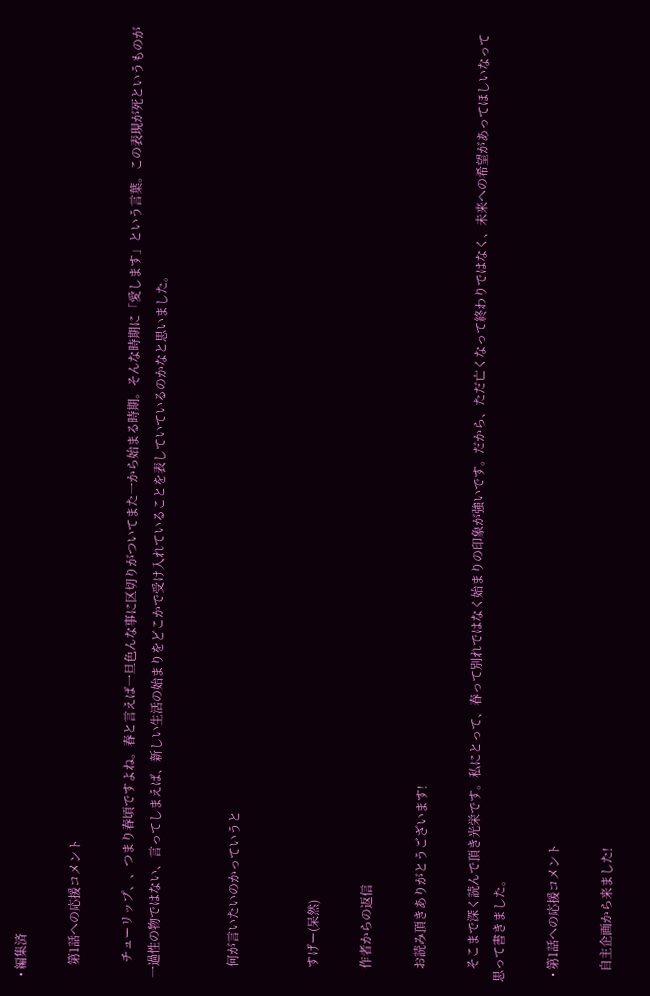• 編集済

    第1話への応援コメント

     チューリップ、、つまり春頃ですよね。春と言えば一旦色んな事に区切りがついてまた一から始まる時期。そんな時期に「愛します」という言葉。この表現が死というものが一過性の物ではない、言ってしまえば、新しい生活の始まりをどこかで受け入れていることを表していているのかなと思いました。


    何が言いたいのかっていうと


    すげー(呆然)

    作者からの返信

    お読み頂きありがとうございます!

    そこまで深く読んで頂き光栄です。私にとって、春って別れではなく始まりの印象が強いです。だから、ただ亡くなって終わりではなく、未来への希望があってほしいなって思って書きました。

  • 第1話への応援コメント

    自主企画から来ました!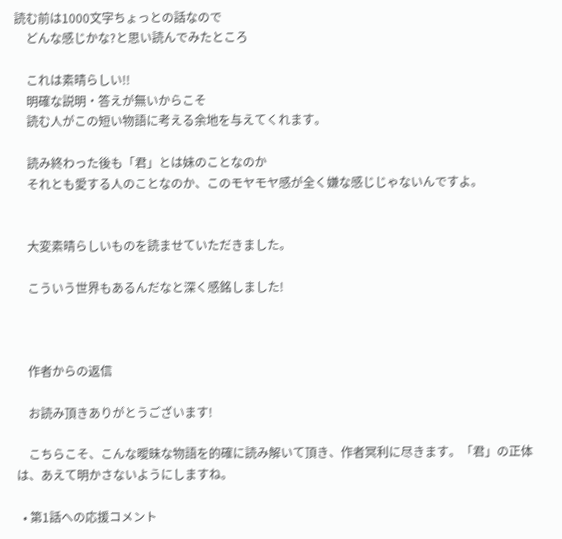読む前は1000文字ちょっとの話なので
    どんな感じかな?と思い読んでみたところ

    これは素晴らしい!!
    明確な説明・答えが無いからこそ
    読む人がこの短い物語に考える余地を与えてくれます。

    読み終わった後も「君」とは妹のことなのか
    それとも愛する人のことなのか、このモヤモヤ感が全く嫌な感じじゃないんですよ。


    大変素晴らしいものを読ませていただきました。

    こういう世界もあるんだなと深く感銘しました!



    作者からの返信

    お読み頂きありがとうございます!

    こちらこそ、こんな曖昧な物語を的確に読み解いて頂き、作者冥利に尽きます。「君」の正体は、あえて明かさないようにしますね。

  • 第1話への応援コメント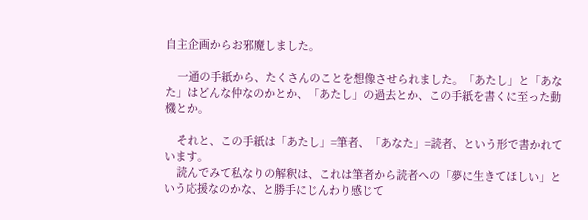自主企画からお邪魔しました。

    一通の手紙から、たくさんのことを想像させられました。「あたし」と「あなた」はどんな仲なのかとか、「あたし」の過去とか、この手紙を書くに至った動機とか。

    それと、この手紙は「あたし」=筆者、「あなた」=読者、という形で書かれています。
    読んでみて私なりの解釈は、これは筆者から読者への「夢に生きてほしい」という応援なのかな、と勝手にじんわり感じて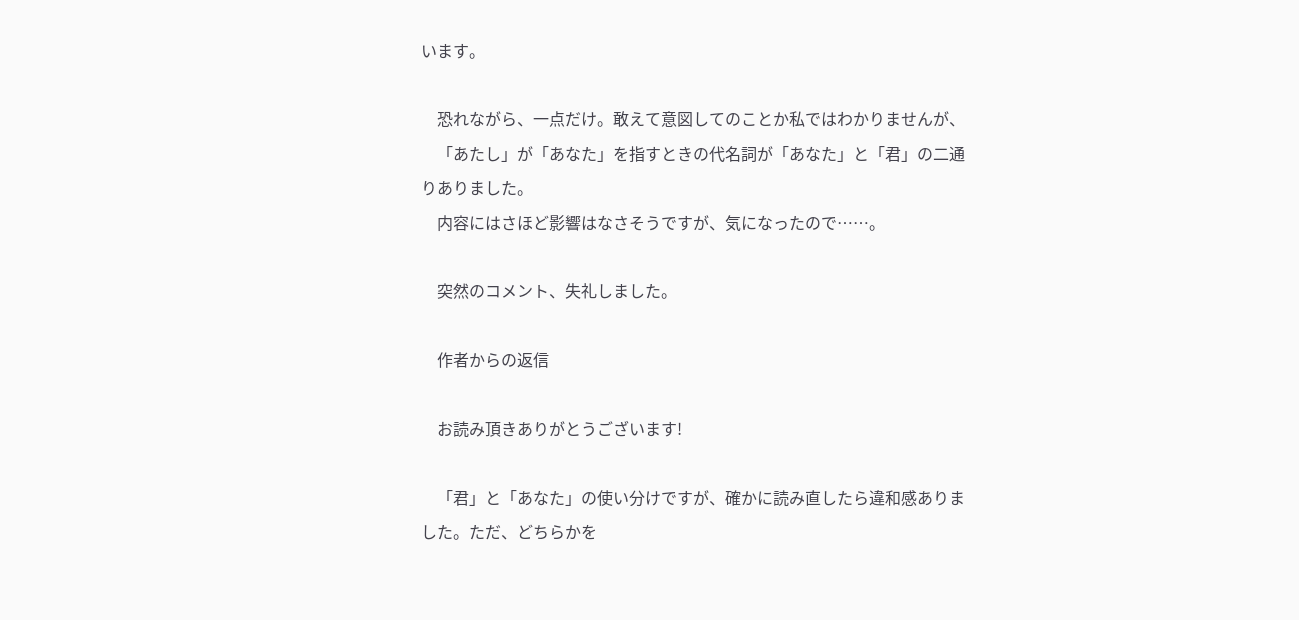います。

    恐れながら、一点だけ。敢えて意図してのことか私ではわかりませんが、
    「あたし」が「あなた」を指すときの代名詞が「あなた」と「君」の二通りありました。
    内容にはさほど影響はなさそうですが、気になったので……。

    突然のコメント、失礼しました。

    作者からの返信

    お読み頂きありがとうございます!

    「君」と「あなた」の使い分けですが、確かに読み直したら違和感ありました。ただ、どちらかを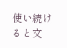使い続けると文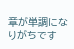章が単調になりがちです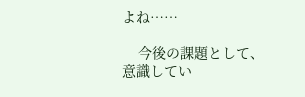よね……

    今後の課題として、意識してい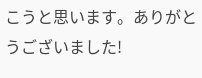こうと思います。ありがとうございました!